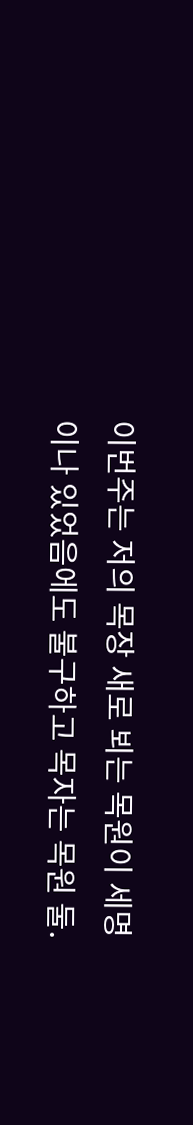이번주는 저의 목장 새로 뵈는 목원이 세명이나 있었음에도 불구하고 목자는 목원 둘.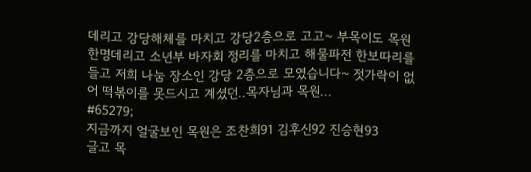데리고 강당해체를 마치고 강당2층으로 고고~ 부목이도 목원 한명데리고 소년부 바자회 정리를 마치고 해물파전 한보따리를 들고 저희 나눔 장소인 강당 2층으로 모였습니다~ 젓가락이 없어 떡볶이를 못드시고 계셨던..목자님과 목원...
#65279;
지금까지 얼굴보인 목원은 조찬희91 김후신92 진승현93
글고 목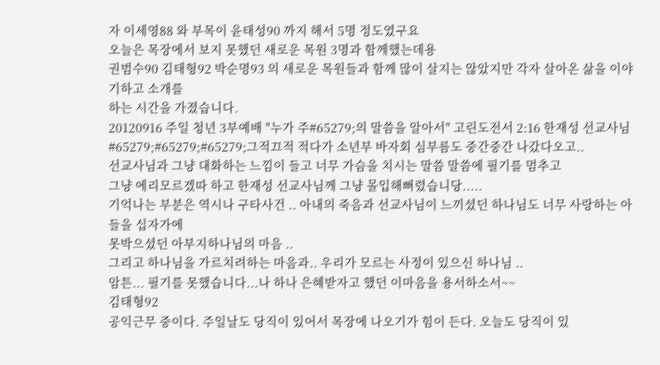자 이세영88 와 부목이 윤태성90 까지 해서 5명 정도였구요
오늘은 목장에서 보지 못했던 새로운 목원 3명과 함께했는데용
권범수90 김태형92 박순명93 의 새로운 목원들과 함께 많이 살지는 않았지만 각자 살아온 삶을 이야기하고 소개를
하는 시간을 가졌습니다.
20120916 주일 청년 3부예배 "누가 주#65279;의 말씀을 알아서" 고린도전서 2:16 한재성 선교사님
#65279;#65279;#65279;그적끄적 적다가 소년부 바자회 심부름도 중간중간 나갔다오고..
선교사님과 그냥 대화하는 느낌이 들고 너무 가슴을 치시는 말씀 말씀에 필기를 멈추고
그냥 에리모르겠따 하고 한재성 선교사님께 그냥 몰입해뻐렸습니당.....
기억나는 부분은 역시나 구타사건 .. 아내의 죽음과 선교사님이 느끼셨던 하나님도 너무 사랑하는 아들을 십자가에
못박으셨던 아부지하나님의 마음 ..
그리고 하나님을 가르치려하는 마음과.. 우리가 모르는 사정이 있으신 하나님 ..
암튼... 필기를 못했습니다...나 하나 은혜받자고 했던 이마음을 용서하소서~~
김태형92
공익근무 중이다. 주일날도 당직이 있어서 목장에 나오기가 힘이 든다. 오늘도 당직이 있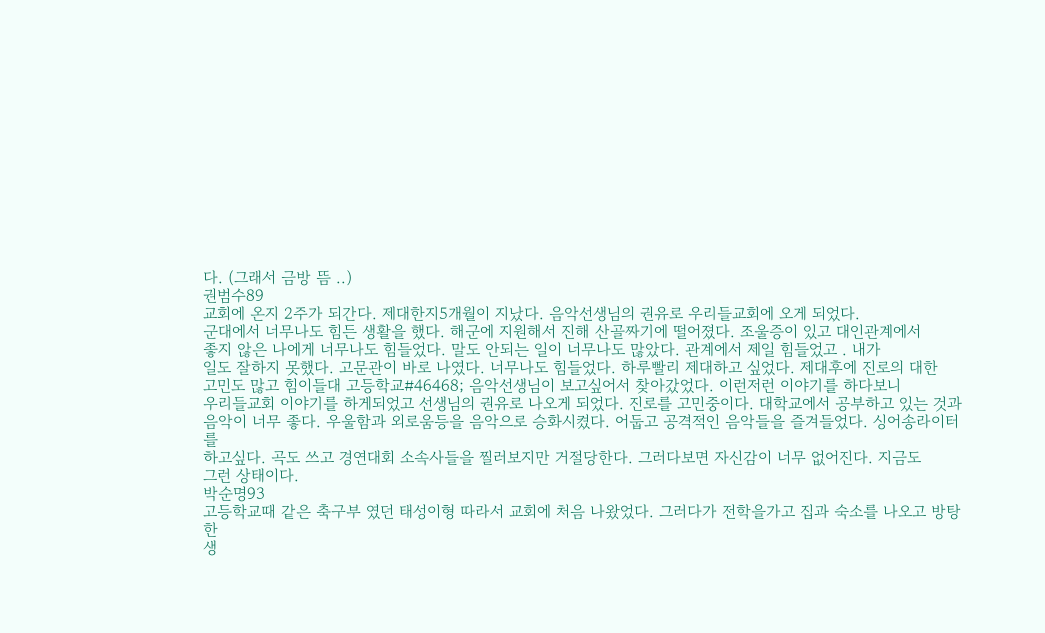다. (그래서 금방 뜸 ..)
권범수89
교회에 온지 2주가 되간다. 제대한지5개월이 지났다. 음악선생님의 권유로 우리들교회에 오게 되었다.
군대에서 너무나도 힘든 생활을 했다. 해군에 지원해서 진해 산골짜기에 떨어졌다. 조울증이 있고 대인관계에서
좋지 않은 나에게 너무나도 힘들었다. 말도 안되는 일이 너무나도 많았다. 관계에서 제일 힘들었고 . 내가
일도 잘하지 못했다. 고문관이 바로 나였다. 너무나도 힘들었다. 하루빨리 제대하고 싶었다. 제대후에 진로의 대한
고민도 많고 힘이들대 고등학교#46468; 음악선생님이 보고싶어서 찾아갔었다. 이런저런 이야기를 하다보니
우리들교회 이야기를 하게되었고 선생님의 권유로 나오게 되었다. 진로를 고민중이다. 대학교에서 공부하고 있는 것과
음악이 너무 좋다. 우울함과 외로움등을 음악으로 승화시켰다. 어둡고 공격적인 음악들을 즐겨들었다. 싱어송라이터를
하고싶다. 곡도 쓰고 경연대회 소속사들을 찔러보지만 거절당한다. 그러다보면 자신감이 너무 없어진다. 지금도
그런 상태이다.
박순명93
고등학교때 같은 축구부 였던 태성이형 따라서 교회에 처음 나왔었다. 그러다가 전학을가고 집과 숙소를 나오고 방탕한
생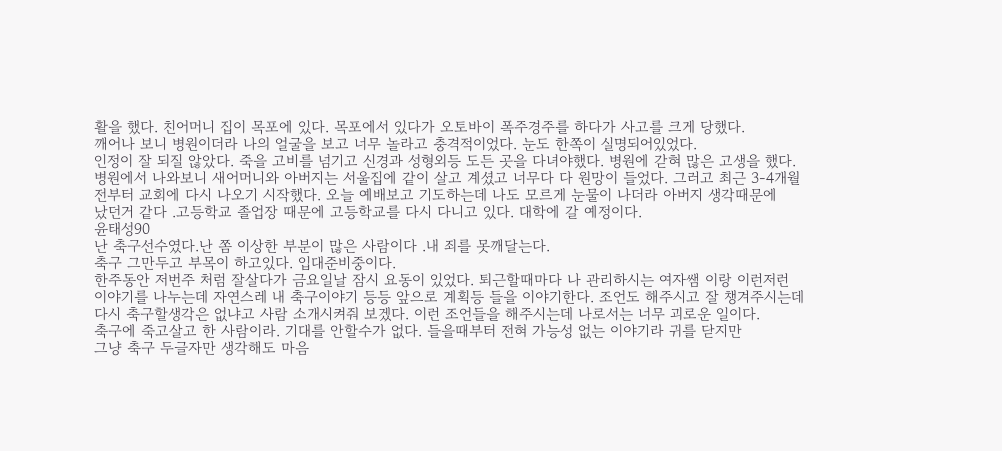활을 했다. 친어머니 집이 목포에 있다. 목포에서 있다가 오토바이 폭주경주를 하다가 사고를 크게 당했다.
깨어나 보니 병원이더라 나의 얼굴을 보고 너무 놀라고 충격적이었다. 눈도 한쪽이 실명되어있었다.
인정이 잘 되질 않았다. 죽을 고비를 넘기고 신경과 성형외등 도든 곳을 다녀야했다. 병원에 갇혀 많은 고생을 했다.
병원에서 나와보니 새어머니와 아버지는 서울집에 같이 살고 계셨고 너무다 다 원망이 들었다. 그러고 최근 3-4개월
전부터 교회에 다시 나오기 시작했다. 오늘 예배보고 기도하는데 나도 모르게 눈물이 나더라 아버지 생각때문에
났던거 같다 .고등학교 졸업장 때문에 고등학교를 다시 다니고 있다. 대학에 갈 예정이다.
윤태성90
난 축구선수였다.난 쫌 이상한 부분이 많은 사람이다 .내 죄를 못깨달는다.
축구 그만두고 부목이 하고있다. 입대준비중이다.
한주동안 저번주 처럼 잘살다가 금요일날 잠시 요동이 있었다. 퇴근할때마다 나 관리하시는 여자쌤 이랑 이런저런
이야기를 나누는데 자연스레 내 축구이야기 등등 앞으로 계획등 들을 이야기한다. 조언도 해주시고 잘 챙겨주시는데
다시 축구할생각은 없냐고 사람 소개시켜줘 보겠다. 이런 조언들을 해주시는데 나로서는 너무 괴로운 일이다.
축구에 죽고살고 한 사람이라. 기대를 안할수가 없다. 들을때부터 전혀 가능성 없는 이야기라 귀를 닫지만
그냥 축구 두글자만 생각해도 마음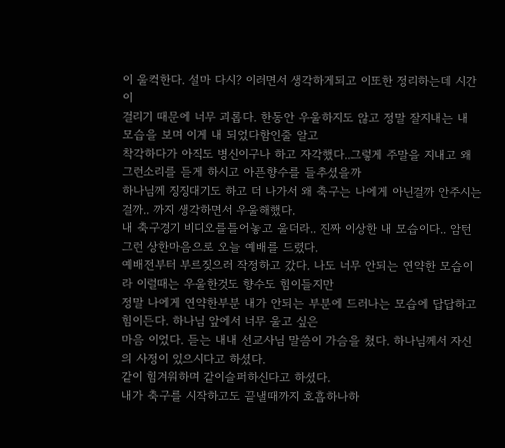이 울컥한다. 설마 다시? 이러면서 생각하게되고 이또한 정리하는데 시간이
걸리기 때문에 너무 괴롭다. 한동안 우울하지도 않고 정말 잘지내는 내 모습을 보며 이게 내 되었다함인줄 알고
착각하다가 아직도 병신이구나 하고 자각했다..그렇게 주말을 지내고 왜 그런소리를 듣게 하시고 아픈향수를 들추셨을까
하나님께 징징대기도 하고 더 나가서 왜 축구는 나에게 아닌걸까 안주시는 걸까.. 까지 생각하면서 우울해했다.
내 축구경기 비디오를틀어놓고 울더라.. 진짜 이상한 내 모습이다.. 암턴 그런 상한마음으로 오늘 예배를 드렸다.
예배전부터 부르짖으러 작정하고 갔다. 나도 너무 안되는 연약한 모습이라 이럴때는 우울한것도 향수도 힘이들지만
정말 나에게 연약한부분 내가 안되는 부분에 드러나는 모습에 답답하고 힘이든다. 하나님 앞에서 너무 울고 싶은
마음 이었다. 듣는 내내 선교사님 말씀이 가슴을 쳤다. 하나님께서 자신의 사정이 있으시다고 하셨다.
같이 힘겨워하며 같이슬퍼하신다고 하셨다.
내가 축구를 시작하고도 끝낼때까지 호흡하나하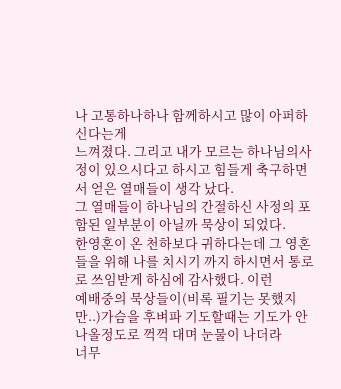나 고통하나하나 함께하시고 많이 아퍼하신다는게
느껴졌다. 그리고 내가 모르는 하나님의사정이 있으시다고 하시고 힘들게 축구하면서 얻은 열매들이 생각 났다.
그 열매들이 하나님의 간절하신 사정의 포함된 일부분이 아닐까 묵상이 되었다.
한영혼이 온 천하보다 귀하다는데 그 영혼들을 위해 나를 치시기 까지 하시면서 통로로 쓰임받게 하심에 감사했다. 이런
예배중의 묵상들이(비록 필기는 못했지만..)가슴을 후벼파 기도할때는 기도가 안나올정도로 꺽꺽 대며 눈물이 나더라
너무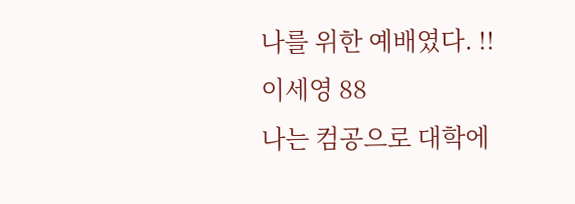나를 위한 예배였다. !!
이세영 88
나는 컴공으로 대학에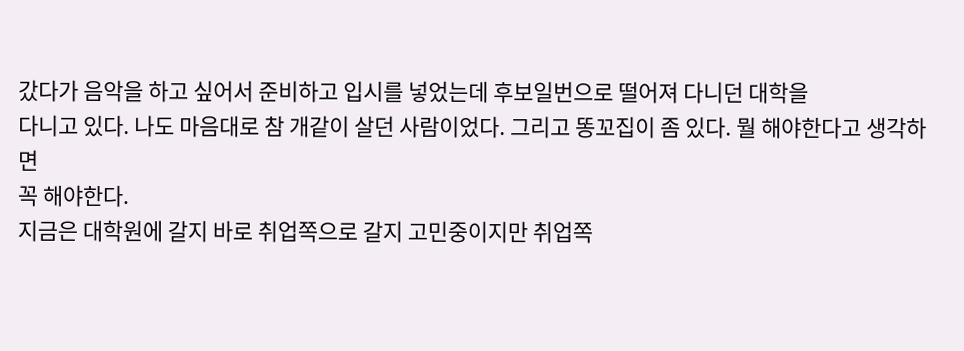갔다가 음악을 하고 싶어서 준비하고 입시를 넣었는데 후보일번으로 떨어져 다니던 대학을
다니고 있다. 나도 마음대로 참 개같이 살던 사람이었다. 그리고 똥꼬집이 좀 있다. 뭘 해야한다고 생각하면
꼭 해야한다.
지금은 대학원에 갈지 바로 취업쪽으로 갈지 고민중이지만 취업쪽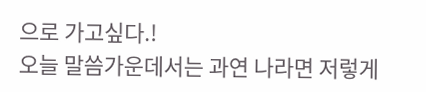으로 가고싶다.!
오늘 말씀가운데서는 과연 나라면 저렇게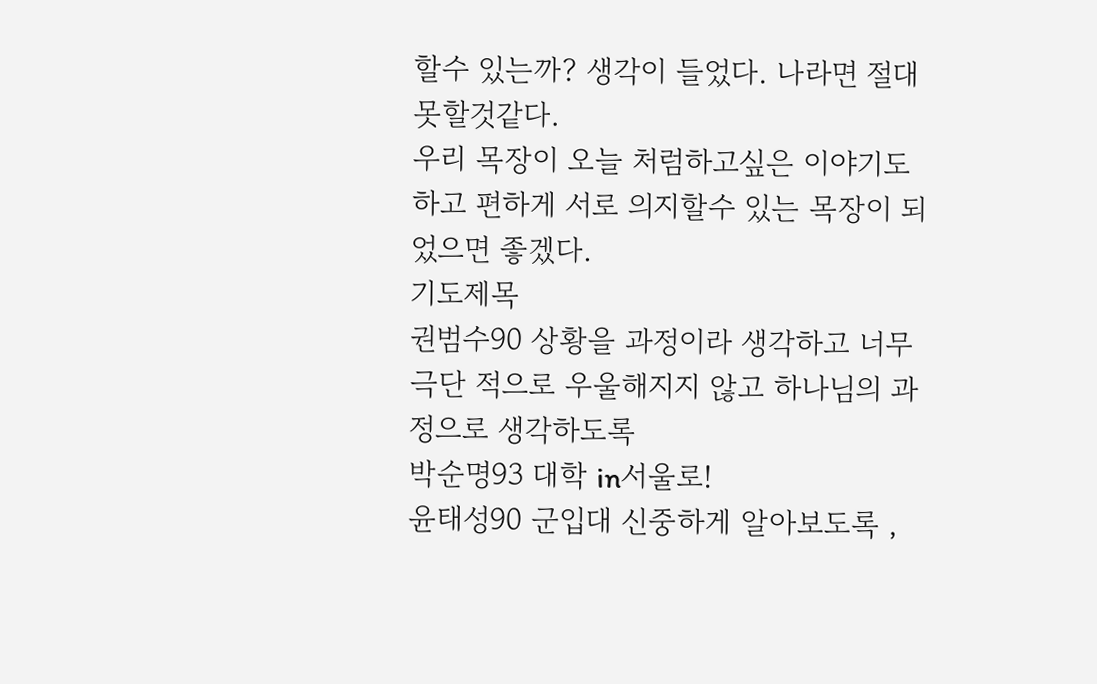할수 있는까? 생각이 들었다. 나라면 절대 못할것같다.
우리 목장이 오늘 처럼하고싶은 이야기도 하고 편하게 서로 의지할수 있는 목장이 되었으면 좋겠다.
기도제목
권범수90 상황을 과정이라 생각하고 너무 극단 적으로 우울해지지 않고 하나님의 과정으로 생각하도록
박순명93 대학 in서울로!
윤태성90 군입대 신중하게 알아보도록 ,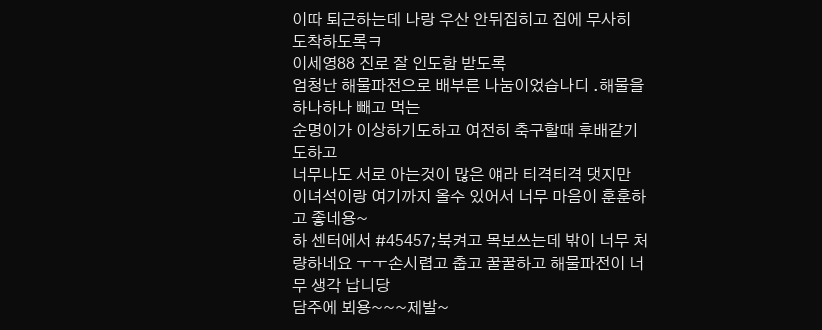이따 퇴근하는데 나랑 우산 안뒤집히고 집에 무사히 도착하도록ㅋ
이세영88 진로 잘 인도함 받도록
엄청난 해물파전으로 배부른 나눔이었습나디 .해물을 하나하나 빼고 먹는
순명이가 이상하기도하고 여전히 축구할때 후배같기도하고
너무나도 서로 아는것이 많은 얘라 티격티격 댓지만 이녀석이랑 여기까지 올수 있어서 너무 마음이 훈훈하고 좋네용~
하 센터에서 #45457;북켜고 목보쓰는데 밖이 너무 처량하네요 ㅜㅜ손시렵고 춥고 꿀꿀하고 해물파전이 너무 생각 납니당
담주에 뵈용~~~제발~